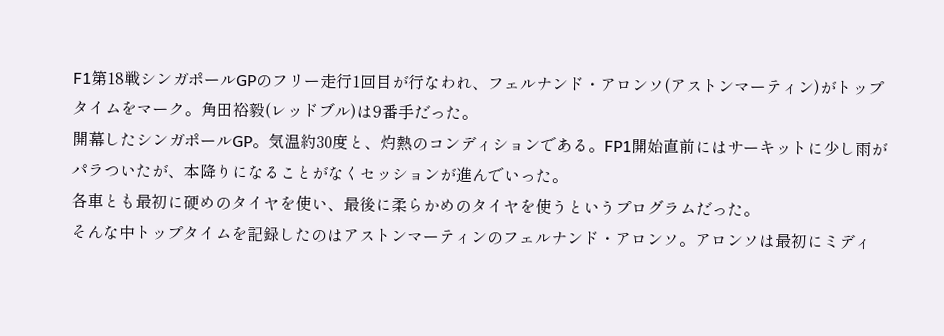F1第18戦シンガポールGPのフリー走行1回目が行なわれ、フェルナンド・アロンソ(アストンマーティン)がトップタイムをマーク。角田裕毅(レッドブル)は9番手だった。
開幕したシンガポールGP。気温約30度と、灼熱のコンディションである。FP1開始直前にはサーキットに少し雨がパラついたが、本降りになることがなくセッションが進んでいった。
各車とも最初に硬めのタイヤを使い、最後に柔らかめのタイヤを使うというプログラムだった。
そんな中トップタイムを記録したのはアストンマーティンのフェルナンド・アロンソ。アロンソは最初にミディ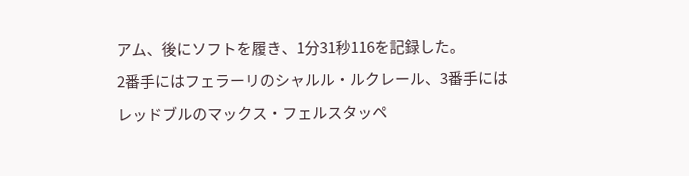アム、後にソフトを履き、1分31秒116を記録した。
2番手にはフェラーリのシャルル・ルクレール、3番手にはレッドブルのマックス・フェルスタッペ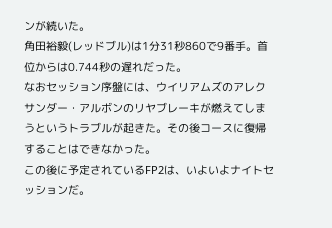ンが続いた。
角田裕毅(レッドブル)は1分31秒860で9番手。首位からは0.744秒の遅れだった。
なおセッション序盤には、ウイリアムズのアレクサンダー・アルボンのリヤブレーキが燃えてしまうというトラブルが起きた。その後コースに復帰することはできなかった。
この後に予定されているFP2は、いよいよナイトセッションだ。